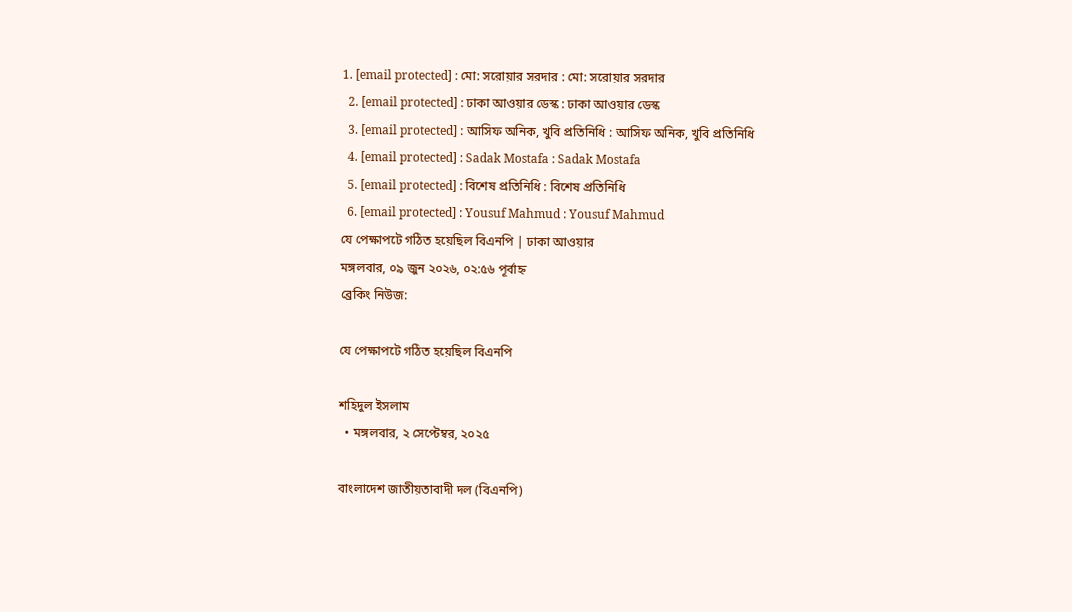1. [email protected] : মো: সরোয়ার সরদার : মো: সরোয়ার সরদার
  2. [email protected] : ঢাকা আওয়ার ডেস্ক : ঢাকা আওয়ার ডেস্ক
  3. [email protected] : আসিফ অনিক, খুবি প্রতিনিধি : আসিফ অনিক, খুবি প্রতিনিধি
  4. [email protected] : Sadak Mostafa : Sadak Mostafa
  5. [email protected] : বিশেষ প্রতিনিধি : বিশেষ প্রতিনিধি
  6. [email protected] : Yousuf Mahmud : Yousuf Mahmud
যে পেক্ষাপটে গঠিত হয়েছিল বিএনপি | ঢাকা আওয়ার
মঙ্গলবার, ০৯ জুন ২০২৬, ০২:৫৬ পূর্বাহ্ন
ব্রেকিং নিউজ:

যে পেক্ষাপটে গঠিত হয়েছিল বিএনপি

শহিদুল ইসলাম
  • মঙ্গলবার, ২ সেপ্টেম্বর, ২০২৫

বাংলাদেশ জাতীয়তাবাদী দল (বিএনপি)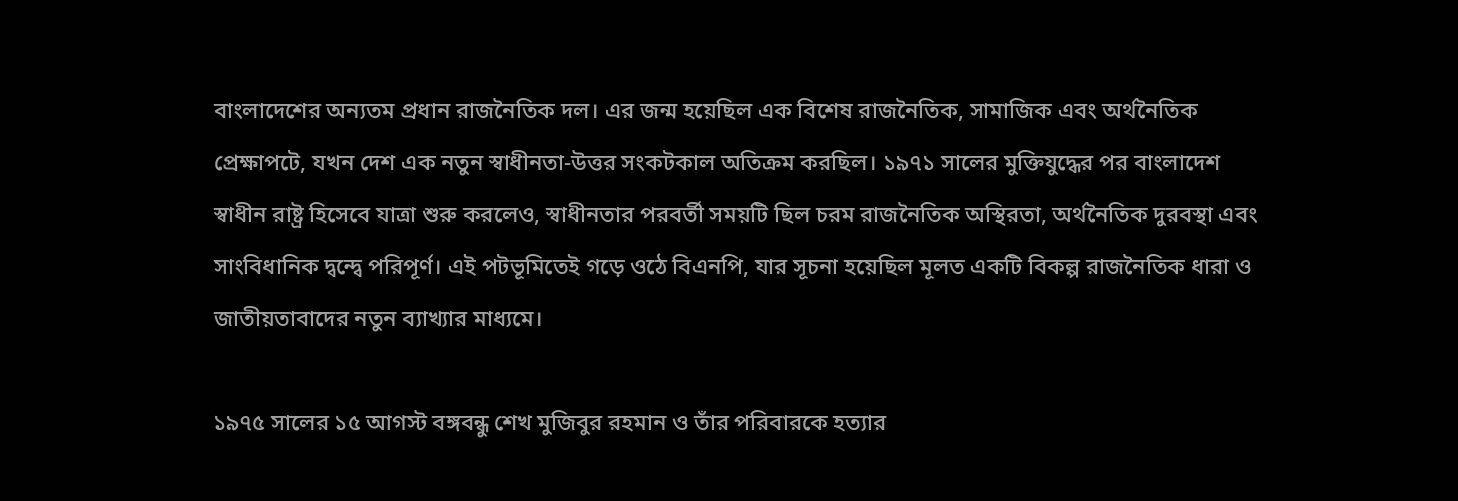বাংলাদেশের অন্যতম প্রধান রাজনৈতিক দল। এর জন্ম হয়েছিল এক বিশেষ রাজনৈতিক, সামাজিক এবং অর্থনৈতিক প্রেক্ষাপটে, যখন দেশ এক নতুন স্বাধীনতা-উত্তর সংকটকাল অতিক্রম করছিল। ১৯৭১ সালের মুক্তিযুদ্ধের পর বাংলাদেশ স্বাধীন রাষ্ট্র হিসেবে যাত্রা শুরু করলেও, স্বাধীনতার পরবর্তী সময়টি ছিল চরম রাজনৈতিক অস্থিরতা, অর্থনৈতিক দুরবস্থা এবং সাংবিধানিক দ্বন্দ্বে পরিপূর্ণ। এই পটভূমিতেই গড়ে ওঠে বিএনপি, যার সূচনা হয়েছিল মূলত একটি বিকল্প রাজনৈতিক ধারা ও জাতীয়তাবাদের নতুন ব্যাখ্যার মাধ্যমে।

১৯৭৫ সালের ১৫ আগস্ট বঙ্গবন্ধু শেখ মুজিবুর রহমান ও তাঁর পরিবারকে হত্যার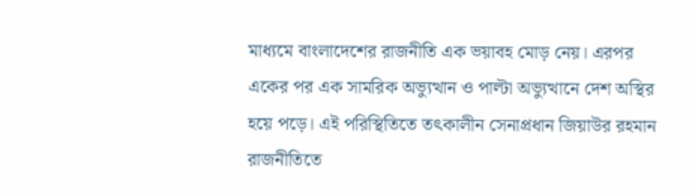মাধ্যমে বাংলাদেশের রাজনীতি এক ভয়াবহ মোড় নেয়। এরপর একের পর এক সামরিক অভ্যুত্থান ও পাল্টা অভ্যুত্থানে দেশ অস্থির হয়ে পড়ে। এই পরিস্থিতিতে তৎকালীন সেনাপ্রধান জিয়াউর রহমান রাজনীতিতে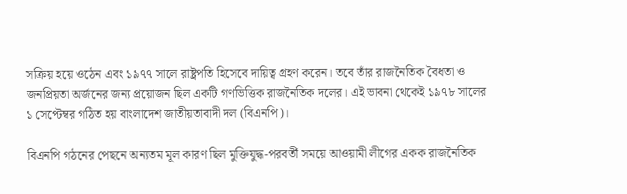সক্রিয় হয়ে ওঠেন এবং ১৯৭৭ সালে রাষ্ট্রপতি হিসেবে দায়িত্ব গ্রহণ করেন। তবে তাঁর রাজনৈতিক বৈধতা ও জনপ্রিয়তা অর্জনের জন্য প্রয়োজন ছিল একটি গণভিত্তিক রাজনৈতিক দলের। এই ভাবনা থেকেই ১৯৭৮ সালের ১ সেপ্টেম্বর গঠিত হয় বাংলাদেশ জাতীয়তাবাদী দল (বিএনপি)।

বিএনপি গঠনের পেছনে অন্যতম মূল কারণ ছিল মুক্তিযুদ্ধ-পরবর্তী সময়ে আওয়ামী লীগের একক রাজনৈতিক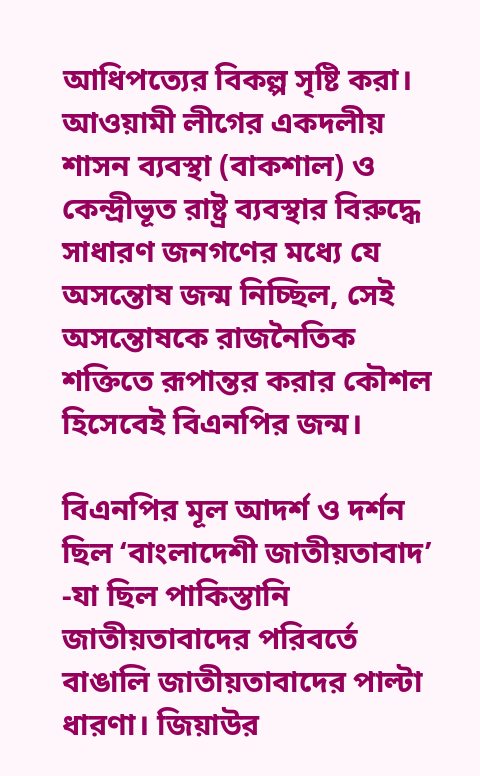আধিপত্যের বিকল্প সৃষ্টি করা। আওয়ামী লীগের একদলীয় শাসন ব্যবস্থা (বাকশাল) ও কেন্দ্রীভূত রাষ্ট্র ব্যবস্থার বিরুদ্ধে সাধারণ জনগণের মধ্যে যে অসন্তোষ জন্ম নিচ্ছিল, সেই অসন্তোষকে রাজনৈতিক শক্তিতে রূপান্তর করার কৌশল হিসেবেই বিএনপির জন্ম।

বিএনপির মূল আদর্শ ও দর্শন ছিল ‘বাংলাদেশী জাতীয়তাবাদ’ -যা ছিল পাকিস্তানি জাতীয়তাবাদের পরিবর্তে বাঙালি জাতীয়তাবাদের পাল্টা ধারণা। জিয়াউর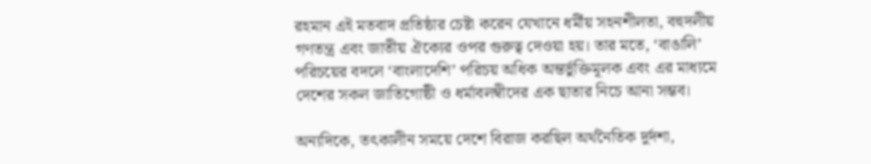রহমান এই মতবাদ প্রতিষ্ঠার চেষ্টা করেন যেখানে ধর্মীয় সহনশীলতা, বহুদলীয় গণতন্ত্র এবং জাতীয় ঐক্যের ওপর গুরুত্ব দেওয়া হয়। তার মতে, ‘বাঙালি’ পরিচয়ের বদলে ‘বাংলাদেশি’ পরিচয় অধিক অন্তর্ভুক্তিমূলক এবং এর মাধ্যমে দেশের সকল জাতিগোষ্ঠী ও ধর্মাবলম্বীদের এক ছাতার নিচে আনা সম্ভব।

অন্যদিকে, তৎকালীন সময়ে দেশে বিরাজ করছিল অর্থনৈতিক দুর্দশা,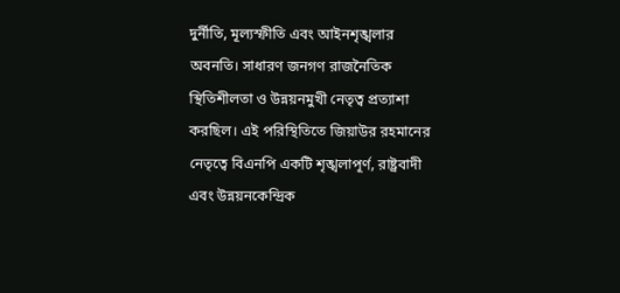দুর্নীতি, মূল্যস্ফীতি এবং আইনশৃঙ্খলার অবনতি। সাধারণ জনগণ রাজনৈতিক স্থিতিশীলতা ও উন্নয়নমুখী নেতৃত্ব প্রত্যাশা করছিল। এই পরিস্থিতিতে জিয়াউর রহমানের নেতৃত্বে বিএনপি একটি শৃঙ্খলাপূর্ণ, রাষ্ট্রবাদী এবং উন্নয়নকেন্দ্রিক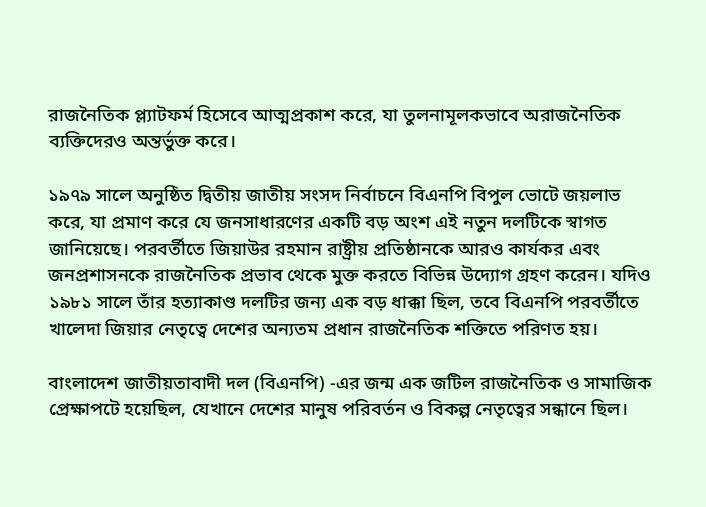রাজনৈতিক প্ল্যাটফর্ম হিসেবে আত্মপ্রকাশ করে, যা তুলনামূলকভাবে অরাজনৈতিক ব্যক্তিদেরও অন্তর্ভুক্ত করে।

১৯৭৯ সালে অনুষ্ঠিত দ্বিতীয় জাতীয় সংসদ নির্বাচনে বিএনপি বিপুল ভোটে জয়লাভ করে, যা প্রমাণ করে যে জনসাধারণের একটি বড় অংশ এই নতুন দলটিকে স্বাগত জানিয়েছে। পরবর্তীতে জিয়াউর রহমান রাষ্ট্রীয় প্রতিষ্ঠানকে আরও কার্যকর এবং জনপ্রশাসনকে রাজনৈতিক প্রভাব থেকে মুক্ত করতে বিভিন্ন উদ্যোগ গ্রহণ করেন। যদিও ১৯৮১ সালে তাঁর হত্যাকাণ্ড দলটির জন্য এক বড় ধাক্কা ছিল, তবে বিএনপি পরবর্তীতে খালেদা জিয়ার নেতৃত্বে দেশের অন্যতম প্রধান রাজনৈতিক শক্তিতে পরিণত হয়।

বাংলাদেশ জাতীয়তাবাদী দল (বিএনপি) -এর জন্ম এক জটিল রাজনৈতিক ও সামাজিক প্রেক্ষাপটে হয়েছিল, যেখানে দেশের মানুষ পরিবর্তন ও বিকল্প নেতৃত্বের সন্ধানে ছিল।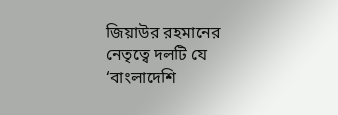জিয়াউর রহমানের নেতৃত্বে দলটি যে ‘বাংলাদেশি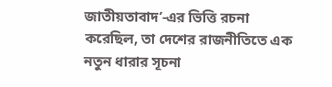জাতীয়তাবাদ’-এর ভিত্তি রচনা করেছিল, তা দেশের রাজনীতিতে এক নতুন ধারার সূচনা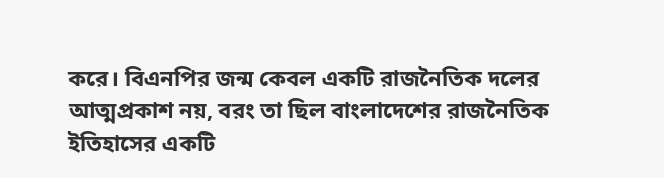করে। বিএনপির জন্ম কেবল একটি রাজনৈতিক দলের আত্মপ্রকাশ নয়, বরং তা ছিল বাংলাদেশের রাজনৈতিক ইতিহাসের একটি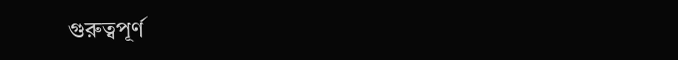গুরুত্বপূর্ণ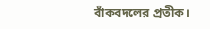বাঁকবদলের প্রতীক।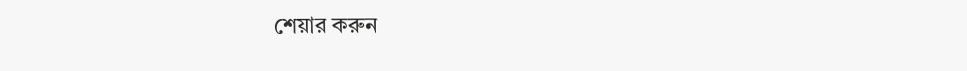শেয়ার করুন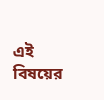এই বিষয়ের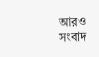আরও সংবাদ